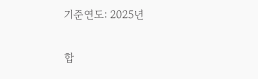기준연도: 2025년

합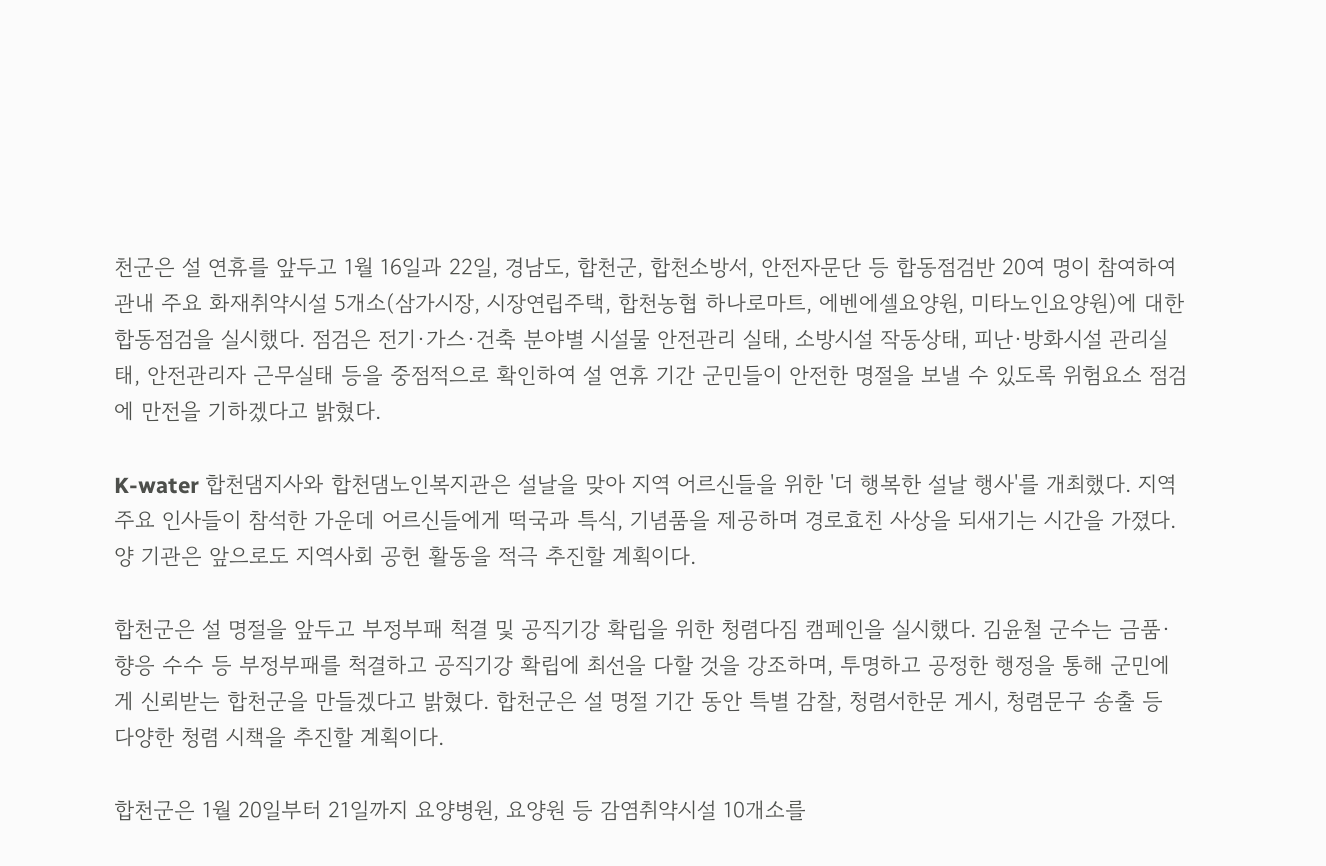천군은 설 연휴를 앞두고 1월 16일과 22일, 경남도, 합천군, 합천소방서, 안전자문단 등 합동점검반 20여 명이 참여하여 관내 주요 화재취약시설 5개소(삼가시장, 시장연립주택, 합천농협 하나로마트, 에벤에셀요양원, 미타노인요양원)에 대한 합동점검을 실시했다. 점검은 전기·가스·건축 분야별 시설물 안전관리 실태, 소방시설 작동상태, 피난·방화시설 관리실태, 안전관리자 근무실태 등을 중점적으로 확인하여 설 연휴 기간 군민들이 안전한 명절을 보낼 수 있도록 위험요소 점검에 만전을 기하겠다고 밝혔다.

K-water 합천댐지사와 합천댐노인복지관은 설날을 맞아 지역 어르신들을 위한 '더 행복한 설날 행사'를 개최했다. 지역 주요 인사들이 참석한 가운데 어르신들에게 떡국과 특식, 기념품을 제공하며 경로효친 사상을 되새기는 시간을 가졌다. 양 기관은 앞으로도 지역사회 공헌 활동을 적극 추진할 계획이다.

합천군은 설 명절을 앞두고 부정부패 척결 및 공직기강 확립을 위한 청렴다짐 캠페인을 실시했다. 김윤철 군수는 금품·향응 수수 등 부정부패를 척결하고 공직기강 확립에 최선을 다할 것을 강조하며, 투명하고 공정한 행정을 통해 군민에게 신뢰받는 합천군을 만들겠다고 밝혔다. 합천군은 설 명절 기간 동안 특별 감찰, 청렴서한문 게시, 청렴문구 송출 등 다양한 청렴 시책을 추진할 계획이다.

합천군은 1월 20일부터 21일까지 요양병원, 요양원 등 감염취약시설 10개소를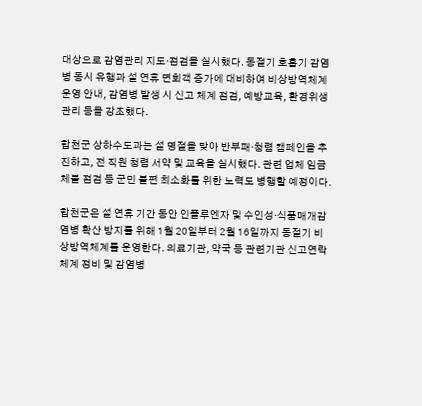대상으로 감염관리 지도·점검을 실시했다. 동절기 호흡기 감염병 동시 유행과 설 연휴 면회객 증가에 대비하여 비상방역체계 운영 안내, 감염병 발생 시 신고 체계 점검, 예방교육, 환경위생 관리 등을 강조했다.

합천군 상하수도과는 설 명절을 맞아 반부패·청렴 캠페인을 추진하고, 전 직원 청렴 서약 및 교육을 실시했다. 관련 업체 임금 체불 점검 등 군민 불편 최소화를 위한 노력도 병행할 예정이다.

합천군은 설 연휴 기간 동안 인플루엔자 및 수인성·식품매개감염병 확산 방지를 위해 1월 20일부터 2월 16일까지 동절기 비상방역체계를 운영한다. 의료기관, 약국 등 관련기관 신고연락체계 정비 및 감염병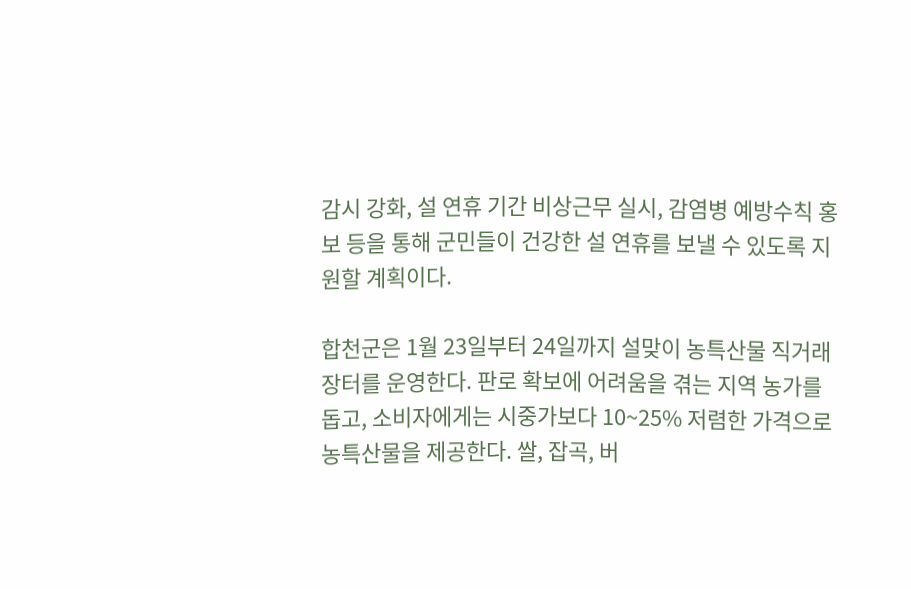감시 강화, 설 연휴 기간 비상근무 실시, 감염병 예방수칙 홍보 등을 통해 군민들이 건강한 설 연휴를 보낼 수 있도록 지원할 계획이다.

합천군은 1월 23일부터 24일까지 설맞이 농특산물 직거래장터를 운영한다. 판로 확보에 어려움을 겪는 지역 농가를 돕고, 소비자에게는 시중가보다 10~25% 저렴한 가격으로 농특산물을 제공한다. 쌀, 잡곡, 버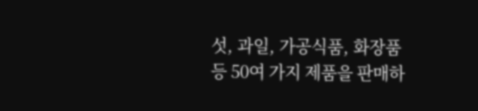섯, 과일, 가공식품, 화장품 등 50여 가지 제품을 판매하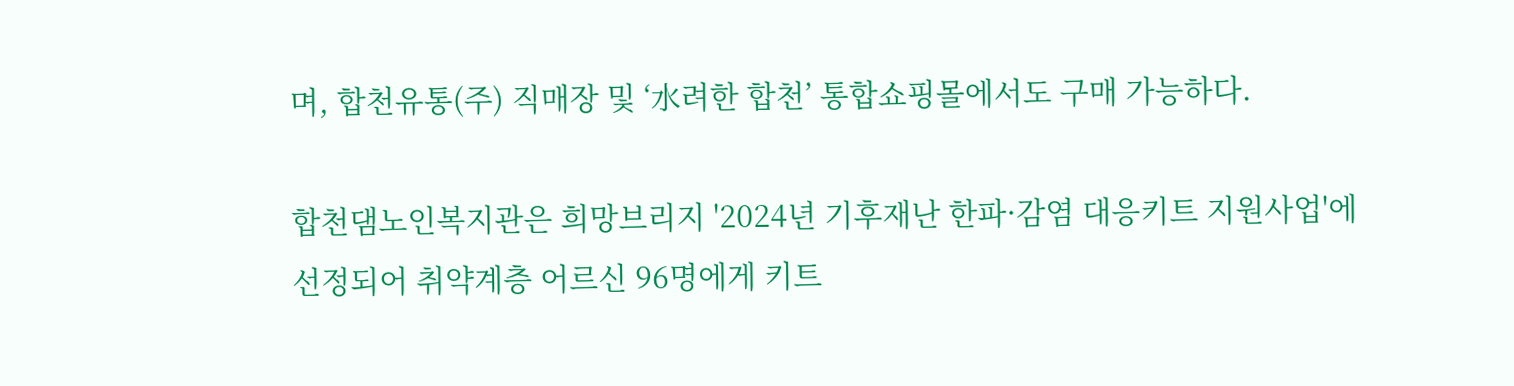며, 합천유통(주) 직매장 및 ‘水려한 합천’ 통합쇼핑몰에서도 구매 가능하다.

합천댐노인복지관은 희망브리지 '2024년 기후재난 한파·감염 대응키트 지원사업'에 선정되어 취약계층 어르신 96명에게 키트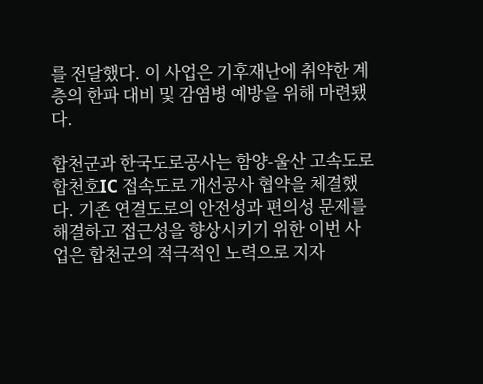를 전달했다. 이 사업은 기후재난에 취약한 계층의 한파 대비 및 감염병 예방을 위해 마련됐다.

합천군과 한국도로공사는 함양-울산 고속도로 합천호IC 접속도로 개선공사 협약을 체결했다. 기존 연결도로의 안전성과 편의성 문제를 해결하고 접근성을 향상시키기 위한 이번 사업은 합천군의 적극적인 노력으로 지자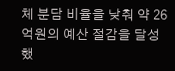체 분담 비율을 낮춰 약 26억원의 예산 절감을 달성했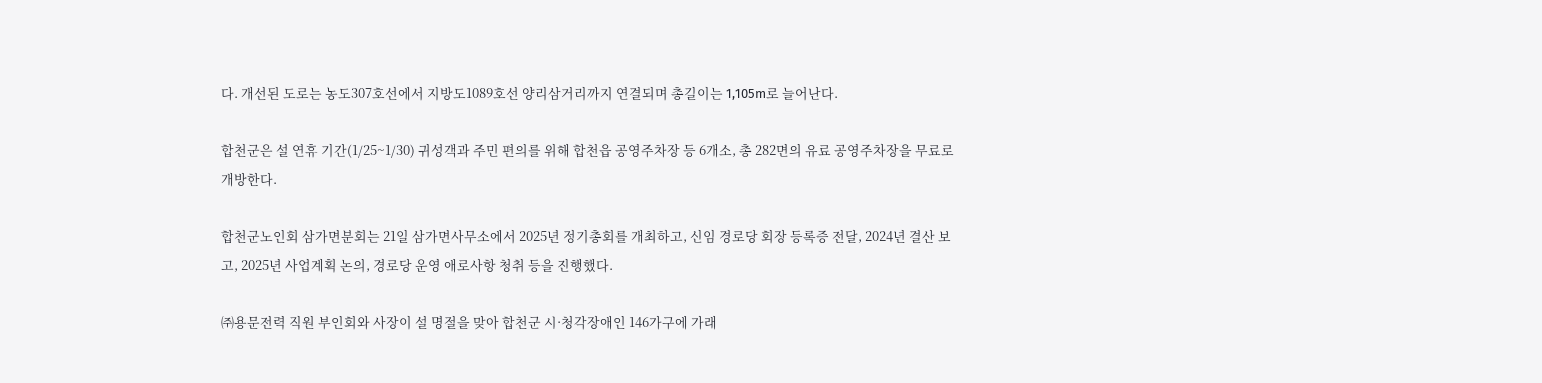다. 개선된 도로는 농도307호선에서 지방도1089호선 양리삼거리까지 연결되며 총길이는 1,105m로 늘어난다.

합천군은 설 연휴 기간(1/25~1/30) 귀성객과 주민 편의를 위해 합천읍 공영주차장 등 6개소, 총 282면의 유료 공영주차장을 무료로 개방한다.

합천군노인회 삼가면분회는 21일 삼가면사무소에서 2025년 정기총회를 개최하고, 신임 경로당 회장 등록증 전달, 2024년 결산 보고, 2025년 사업계획 논의, 경로당 운영 애로사항 청취 등을 진행했다.

㈜용문전력 직원 부인회와 사장이 설 명절을 맞아 합천군 시·청각장애인 146가구에 가래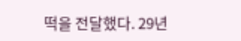떡을 전달했다. 29년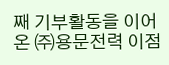째 기부활동을 이어온 ㈜용문전력 이점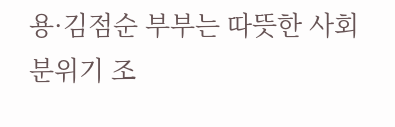용·김점순 부부는 따뜻한 사회 분위기 조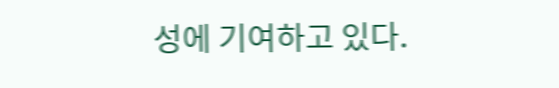성에 기여하고 있다.